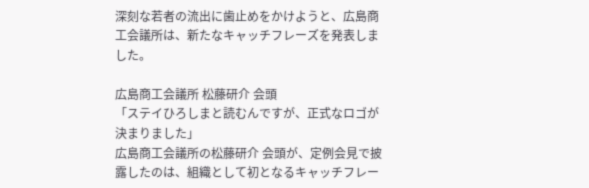深刻な若者の流出に歯止めをかけようと、広島商工会議所は、新たなキャッチフレーズを発表しました。

広島商工会議所 松藤研介 会頭
「ステイひろしまと読むんですが、正式なロゴが決まりました」
広島商工会議所の松藤研介 会頭が、定例会見で披露したのは、組織として初となるキャッチフレー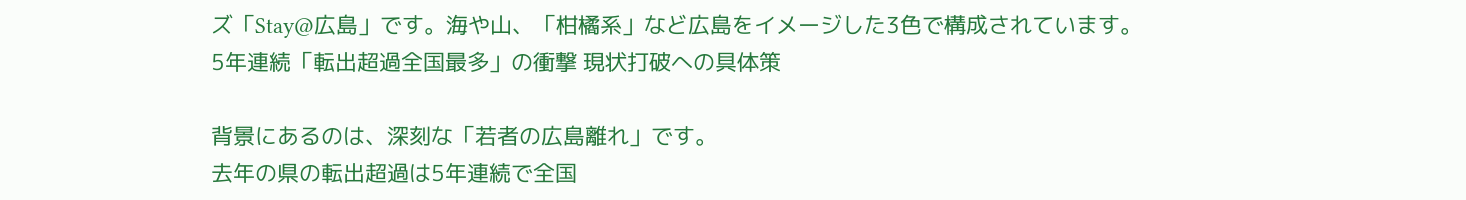ズ「Stay@広島」です。海や山、「柑橘系」など広島をイメージした3色で構成されています。
5年連続「転出超過全国最多」の衝撃 現状打破への具体策

背景にあるのは、深刻な「若者の広島離れ」です。
去年の県の転出超過は5年連続で全国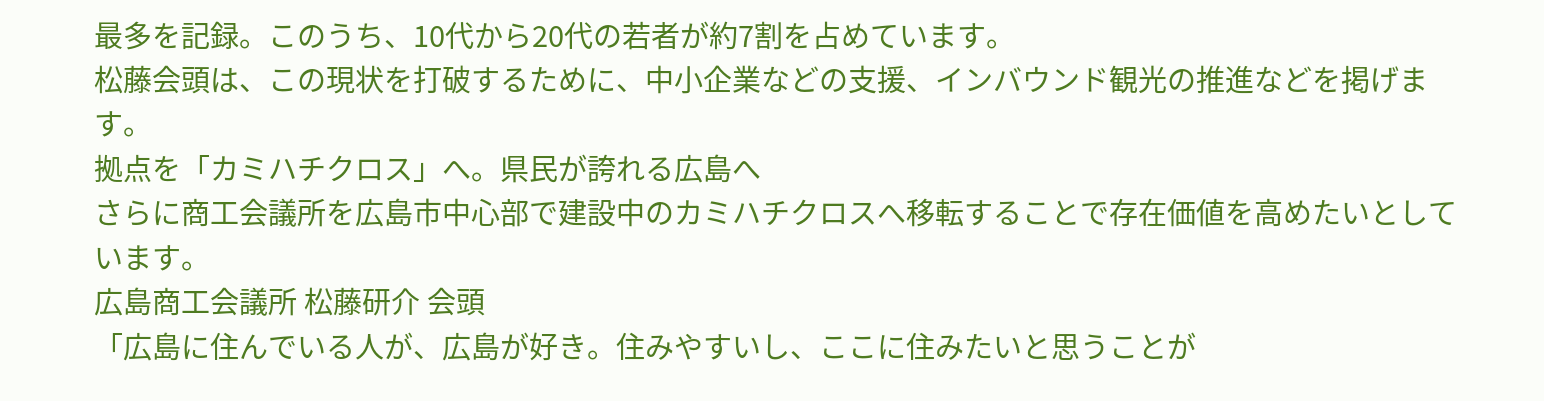最多を記録。このうち、10代から20代の若者が約7割を占めています。
松藤会頭は、この現状を打破するために、中小企業などの支援、インバウンド観光の推進などを掲げます。
拠点を「カミハチクロス」へ。県民が誇れる広島へ
さらに商工会議所を広島市中心部で建設中のカミハチクロスへ移転することで存在価値を高めたいとしています。
広島商工会議所 松藤研介 会頭
「広島に住んでいる人が、広島が好き。住みやすいし、ここに住みたいと思うことが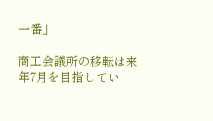一番」

商工会議所の移転は来年7月を目指してい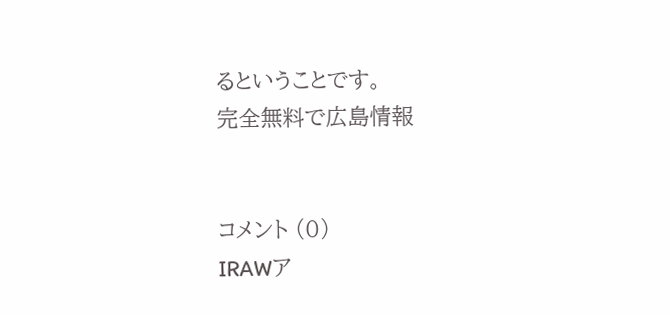るということです。
完全無料で広島情報


コメント (0)
IRAWア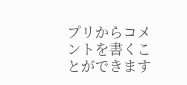プリからコメントを書くことができます